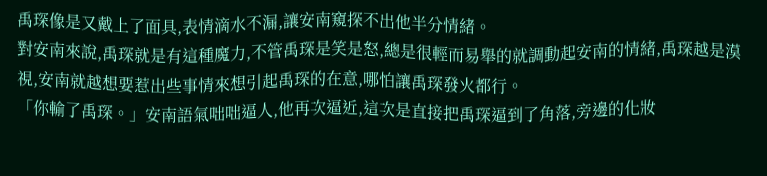禹琛像是又戴上了面具,表情滴水不漏,讓安南窺探不出他半分情緒。
對安南來說,禹琛就是有這種魔力,不管禹琛是笑是怒,總是很輕而易舉的就調動起安南的情緒,禹琛越是漠視,安南就越想要惹出些事情來想引起禹琛的在意,哪怕讓禹琛發火都行。
「你輸了禹琛。」安南語氣咄咄逼人,他再次逼近,這次是直接把禹琛逼到了角落,旁邊的化妝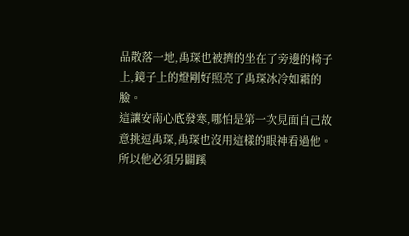品散落一地,禹琛也被擠的坐在了旁邊的椅子上,鏡子上的燈剛好照亮了禹琛冰冷如霜的臉。
這讓安南心底發寒,哪怕是第一次見面自己故意挑逗禹琛,禹琛也沒用這樣的眼神看過他。
所以他必須另闢蹊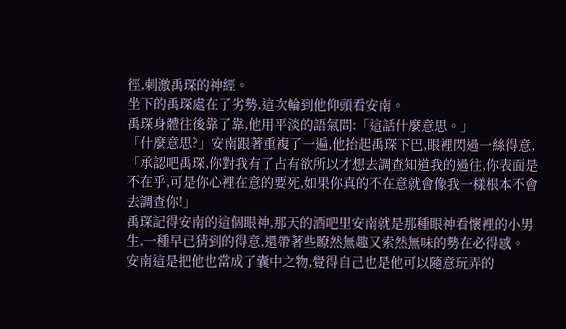徑,刺激禹琛的神經。
坐下的禹琛處在了劣勢,這次輪到他仰頭看安南。
禹琛身體往後靠了靠,他用平淡的語氣問:「這話什麼意思。」
「什麼意思?」安南跟著重複了一遍,他抬起禹琛下巴,眼裡閃過一絲得意,「承認吧禹琛,你對我有了占有欲所以才想去調查知道我的過往,你表面是不在乎,可是你心裡在意的要死,如果你真的不在意就會像我一樣根本不會去調查你!」
禹琛記得安南的這個眼神,那天的酒吧里安南就是那種眼神看懷裡的小男生,一種早已猜到的得意,還帶著些瞭然無趣又索然無味的勢在必得感。
安南這是把他也當成了囊中之物,覺得自己也是他可以隨意玩弄的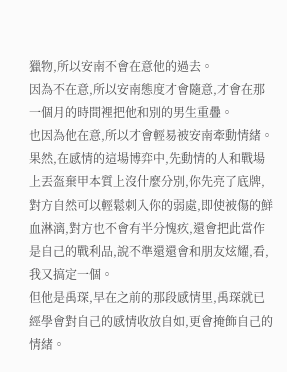獵物,所以安南不會在意他的過去。
因為不在意,所以安南態度才會隨意,才會在那一個月的時間裡把他和別的男生重疊。
也因為他在意,所以才會輕易被安南牽動情緒。
果然,在感情的這場博弈中,先動情的人和戰場上丟盔棄甲本質上沒什麼分別,你先亮了底牌,對方自然可以輕鬆刺入你的弱處,即使被傷的鮮血淋漓,對方也不會有半分愧疚,還會把此當作是自己的戰利品,說不準還還會和朋友炫耀,看,我又搞定一個。
但他是禹琛,早在之前的那段感情里,禹琛就已經學會對自己的感情收放自如,更會掩飾自己的情緒。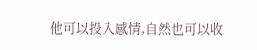他可以投入感情,自然也可以收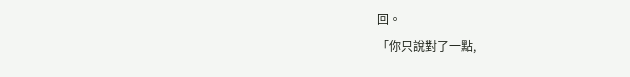回。
「你只說對了一點,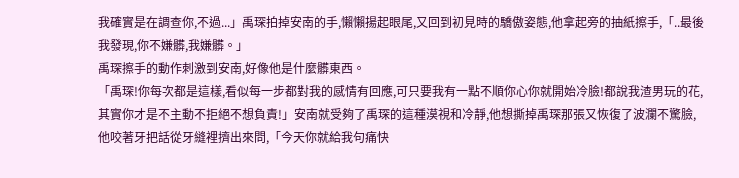我確實是在調查你,不過...」禹琛拍掉安南的手,懶懶揚起眼尾,又回到初見時的驕傲姿態,他拿起旁的抽紙擦手,「..最後我發現,你不嫌髒,我嫌髒。」
禹琛擦手的動作刺激到安南,好像他是什麼髒東西。
「禹琛!你每次都是這樣,看似每一步都對我的感情有回應,可只要我有一點不順你心你就開始冷臉!都說我渣男玩的花,其實你才是不主動不拒絕不想負責!」安南就受夠了禹琛的這種漠視和冷靜,他想撕掉禹琛那張又恢復了波瀾不驚臉,他咬著牙把話從牙縫裡擠出來問,「今天你就給我句痛快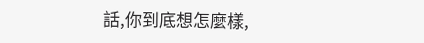話,你到底想怎麼樣,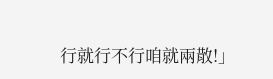行就行不行咱就兩散!」